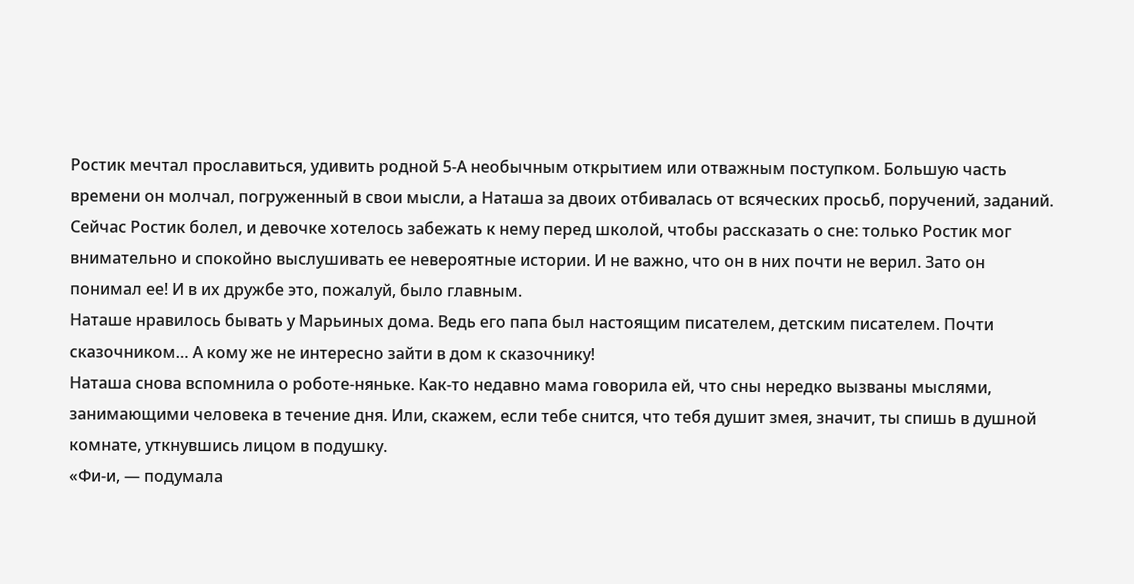Ростик мечтал прославиться, удивить родной 5-А необычным открытием или отважным поступком. Большую часть времени он молчал, погруженный в свои мысли, а Наташа за двоих отбивалась от всяческих просьб, поручений, заданий.
Сейчас Ростик болел, и девочке хотелось забежать к нему перед школой, чтобы рассказать о сне: только Ростик мог внимательно и спокойно выслушивать ее невероятные истории. И не важно, что он в них почти не верил. Зато он понимал ее! И в их дружбе это, пожалуй, было главным.
Наташе нравилось бывать у Марьиных дома. Ведь его папа был настоящим писателем, детским писателем. Почти сказочником… А кому же не интересно зайти в дом к сказочнику!
Наташа снова вспомнила о роботе-няньке. Как-то недавно мама говорила ей, что сны нередко вызваны мыслями, занимающими человека в течение дня. Или, скажем, если тебе снится, что тебя душит змея, значит, ты спишь в душной комнате, уткнувшись лицом в подушку.
«Фи-и, — подумала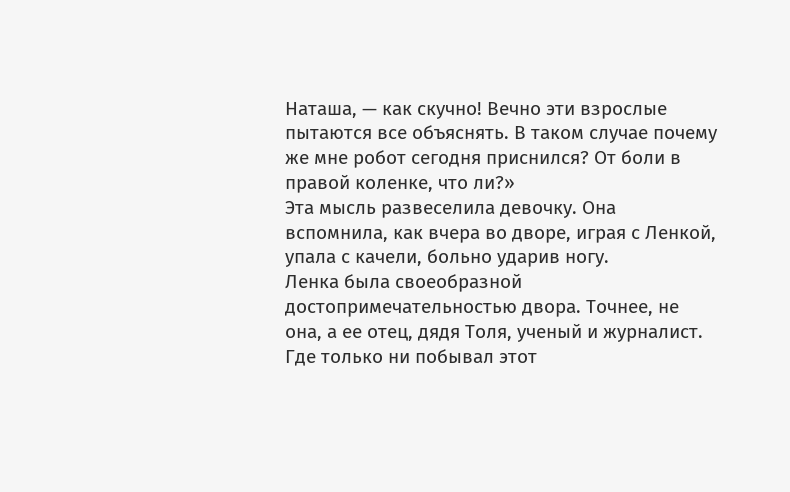Наташа, — как скучно! Вечно эти взрослые пытаются все объяснять. В таком случае почему же мне робот сегодня приснился? От боли в правой коленке, что ли?»
Эта мысль развеселила девочку. Она вспомнила, как вчера во дворе, играя с Ленкой, упала с качели, больно ударив ногу.
Ленка была своеобразной достопримечательностью двора. Точнее, не она, а ее отец, дядя Толя, ученый и журналист. Где только ни побывал этот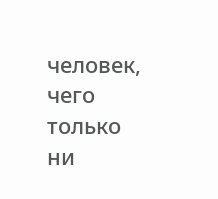человек, чего только ни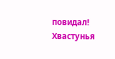повидал! Хвастунья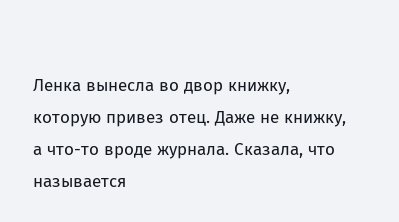Ленка вынесла во двор книжку, которую привез отец. Даже не книжку, а что-то вроде журнала. Сказала, что называется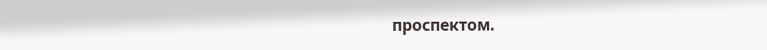проспектом.